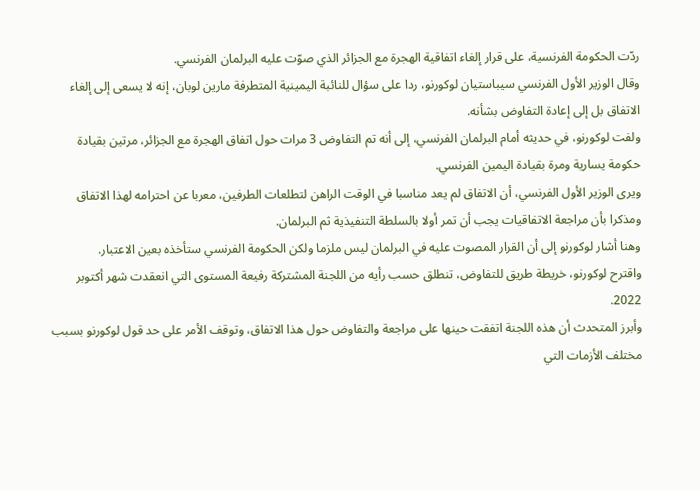ردّت الحكومة الفرنسية، على قرار إلغاء اتفاقية الهجرة مع الجزائر الذي صوّت عليه البرلمان الفرنسي.
وقال الوزير الأول الفرنسي سيباستيان لوكورنو، ردا على سؤال للنائبة اليمينية المتطرفة مارين لوبان، إنه لا يسعى إلى إلغاء الاتفاق بل إلى إعادة التفاوض بشأنه.
ولفت لوكورنو، في حديثه أمام البرلمان الفرنسي، إلى أنه تم التفاوض 3 مرات حول اتفاق الهجرة مع الجزائر، مرتين بقيادة حكومة يسارية ومرة بقيادة اليمين الفرنسي.
ويرى الوزير الأول الفرنسي، أن الاتفاق لم يعد مناسبا في الوقت الراهن لتطلعات الطرفين، معربا عن احترامه لهذا الاتفاق ومذكرا بأن مراجعة الاتفاقيات يجب أن تمر أولا بالسلطة التنفيذية ثم البرلمان.
وهنا أشار لوكورنو إلى أن القرار المصوت عليه في البرلمان ليس ملزما ولكن الحكومة الفرنسي ستأخذه بعين الاعتبار.
واقترح لوكورنو، خريطة طريق للتفاوض، تنطلق حسب رأيه من اللجنة المشتركة رفيعة المستوى التي انعقدت شهر أكتوبر 2022.
وأبرز المتحدث أن هذه اللجنة اتفقت حينها على مراجعة والتفاوض حول هذا الاتفاق، وتوقف الأمر على حد قول لوكورنو بسبب مختلف الأزمات التي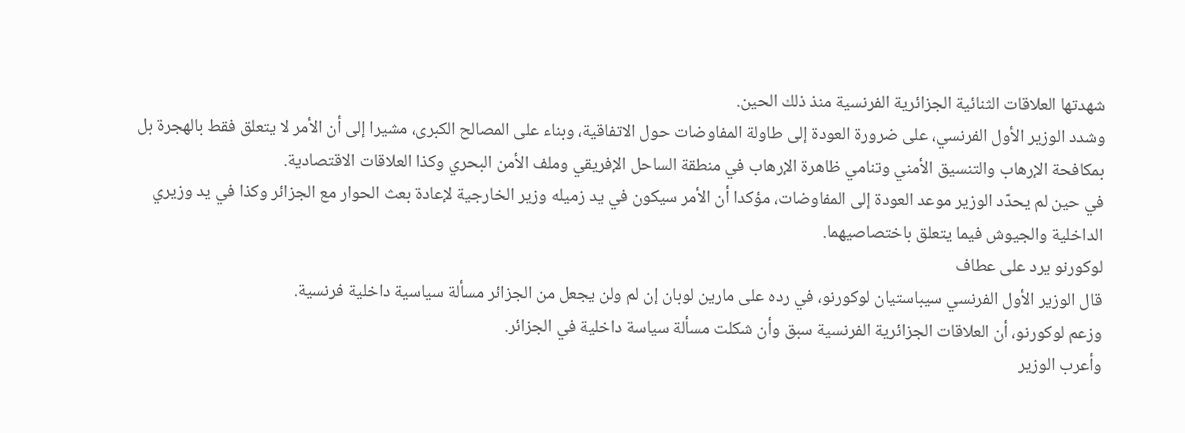شهدتها العلاقات الثنائية الجزائرية الفرنسية منذ ذلك الحين.
وشدد الوزير الأول الفرنسي، على ضرورة العودة إلى طاولة المفاوضات حول الاتفاقية، وبناء على المصالح الكبرى، مشيرا إلى أن الأمر لا يتعلق فقط بالهجرة بل بمكافحة الإرهاب والتنسيق الأمني وتنامي ظاهرة الإرهاب في منطقة الساحل الإفريقي وملف الأمن البحري وكذا العلاقات الاقتصادية.
في حين لم يحدّد الوزير موعد العودة إلى المفاوضات، مؤكدا أن الأمر سيكون في يد زميله وزير الخارجية لإعادة بعث الحوار مع الجزائر وكذا في يد وزيري الداخلية والجيوش فيما يتعلق باختصاصيهما.
لوكورنو يرد على عطاف
قال الوزير الأول الفرنسي سيباستيان لوكورنو، في رده على مارين لوبان إن لم ولن يجعل من الجزائر مسألة سياسية داخلية فرنسية.
وزعم لوكورنو، أن العلاقات الجزائرية الفرنسية سبق وأن شكلت مسألة سياسة داخلية في الجزائر.
وأعرب الوزير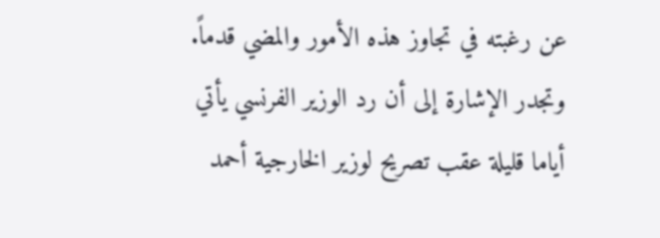عن رغبته في تجاوز هذه الأمور والمضي قدماً.
وتجدر الإشارة إلى أن رد الوزير الفرنسي يأتي أياما قليلة عقب تصريح لوزير الخارجية أحمد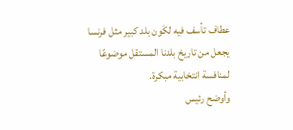عطاف تأسف فيه لكَون بلد كبير مثل فرنسا يجعل من تاريخ بلدنا المستقل موضوعًا لمنافسة انتخابية مبكرة.
وأوضح رئيس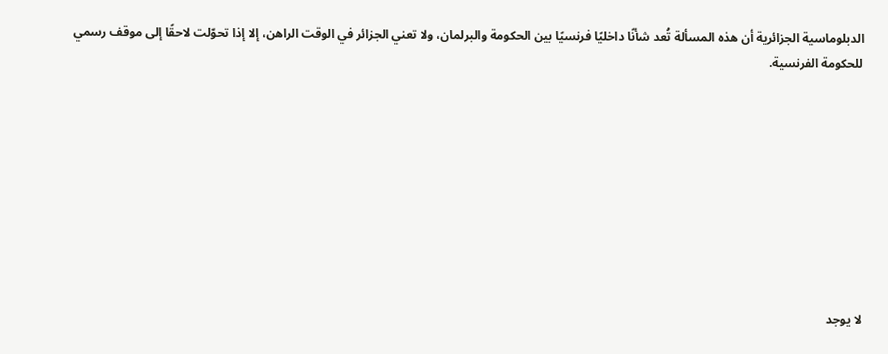الدبلوماسية الجزائرية أن هذه المسألة تُعد شأنًا داخليًا فرنسيًا بين الحكومة والبرلمان، ولا تعني الجزائر في الوقت الراهن، إلا إذا تحوّلت لاحقًا إلى موقف رسمي للحكومة الفرنسية.









لا يوجد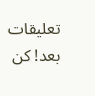تعليقات بعد! كن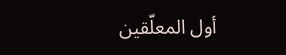أول المعلّقين